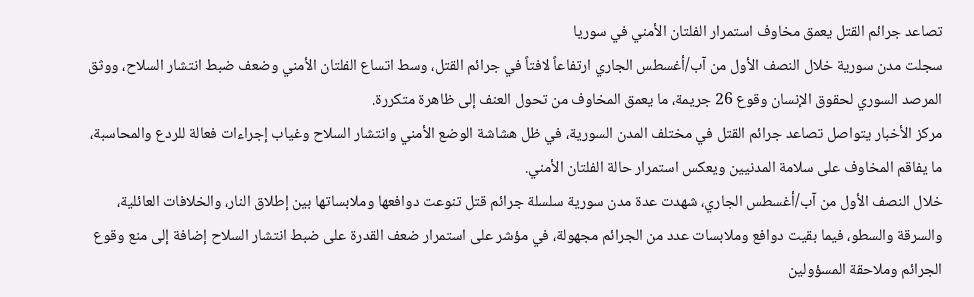تصاعد جرائم القتل يعمق مخاوف استمرار الفلتان الأمني في سوريا
سجلت مدن سورية خلال النصف الأول من آب/أغسطس الجاري ارتفاعاً لافتاً في جرائم القتل، وسط اتساع الفلتان الأمني وضعف ضبط انتشار السلاح، ووثق المرصد السوري لحقوق الإنسان وقوع 26 جريمة، ما يعمق المخاوف من تحول العنف إلى ظاهرة متكررة.
مركز الأخبار يتواصل تصاعد جرائم القتل في مختلف المدن السورية، في ظل هشاشة الوضع الأمني وانتشار السلاح وغياب إجراءات فعالة للردع والمحاسبة، ما يفاقم المخاوف على سلامة المدنيين ويعكس استمرار حالة الفلتان الأمني.
خلال النصف الأول من آب/أغسطس الجاري، شهدت عدة مدن سورية سلسلة جرائم قتل تنوعت دوافعها وملابساتها بين إطلاق النار، والخلافات العائلية، والسرقة والسطو، فيما بقيت دوافع وملابسات عدد من الجرائم مجهولة، في مؤشر على استمرار ضعف القدرة على ضبط انتشار السلاح إضافة إلى منع وقوع الجرائم وملاحقة المسؤولين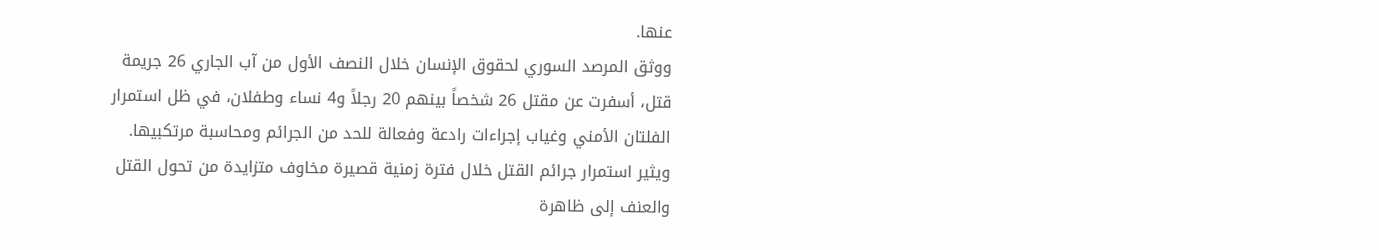عنها.
ووثق المرصد السوري لحقوق الإنسان خلال النصف الأول من آب الجاري 26 جريمة قتل، أسفرت عن مقتل 26 شخصاً بينهم 20 رجلاً و4 نساء وطفلان، في ظل استمرار الفلتان الأمني وغياب إجراءات رادعة وفعالة للحد من الجرائم ومحاسبة مرتكبيها.
ويثير استمرار جرائم القتل خلال فترة زمنية قصيرة مخاوف متزايدة من تحول القتل والعنف إلى ظاهرة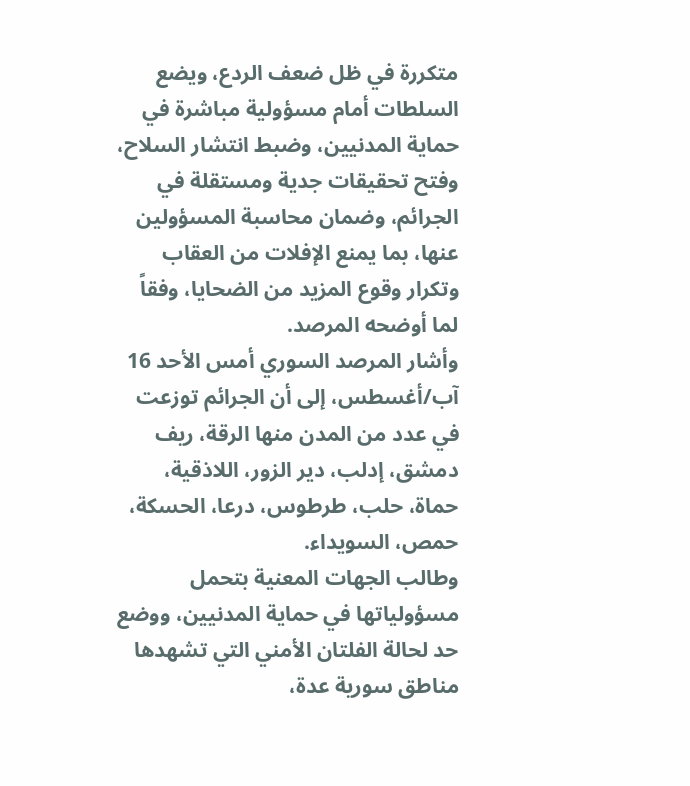متكررة في ظل ضعف الردع، ويضع السلطات أمام مسؤولية مباشرة في حماية المدنيين، وضبط انتشار السلاح، وفتح تحقيقات جدية ومستقلة في الجرائم، وضمان محاسبة المسؤولين عنها، بما يمنع الإفلات من العقاب وتكرار وقوع المزيد من الضحايا، وفقاً لما أوضحه المرصد.
وأشار المرصد السوري أمس الأحد 16 آب/أغسطس، إلى أن الجرائم توزعت في عدد من المدن منها الرقة، ريف دمشق، إدلب، دير الزور، اللاذقية، حماة، حلب، طرطوس، درعا، الحسكة، حمص، السويداء.
وطالب الجهات المعنية بتحمل مسؤولياتها في حماية المدنيين، ووضع حد لحالة الفلتان الأمني التي تشهدها مناطق سورية عدة،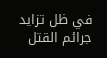في ظل تزايد جرائم القتل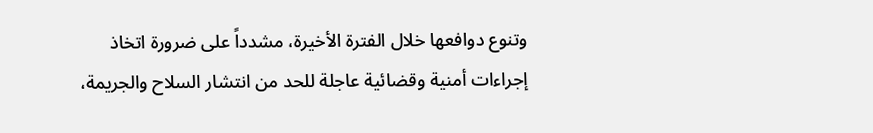وتنوع دوافعها خلال الفترة الأخيرة، مشدداً على ضرورة اتخاذ إجراءات أمنية وقضائية عاجلة للحد من انتشار السلاح والجريمة،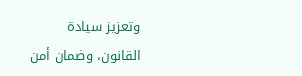وتعزيز سيادة القانون، وضمان أمن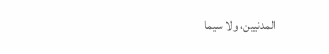المدنيين، ولا سيما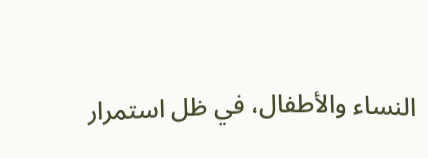النساء والأطفال، في ظل استمرار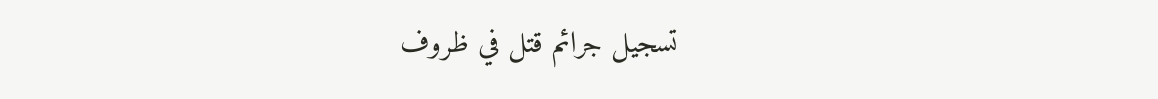تسجيل جرائم قتل في ظروف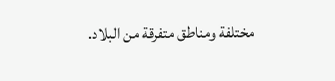مختلفة ومناطق متفرقة من البلاد.